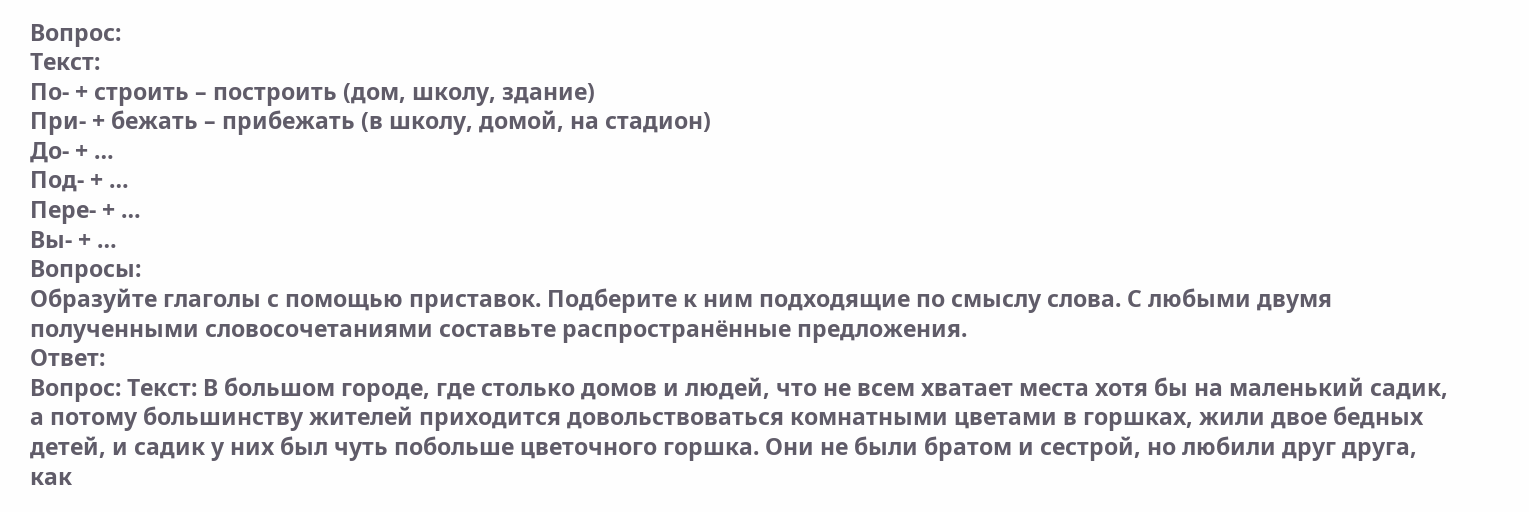Вопрос:
Текст:
По- + строить – построить (дом, школу, здание)
При- + бежать – прибежать (в школу, домой, на стадион)
До- + …
Под- + …
Пере- + …
Вы- + …
Вопросы:
Образуйте глаголы с помощью приставок. Подберите к ним подходящие по смыслу слова. С любыми двумя полученными словосочетаниями составьте распространённые предложения.
Ответ:
Вопрос: Текст: В большом городе, где столько домов и людей, что не всем хватает места хотя бы на маленький садик, а потому большинству жителей приходится довольствоваться комнатными цветами в горшках, жили двое бедных детей, и садик у них был чуть побольше цветочного горшка. Они не были братом и сестрой, но любили друг друга, как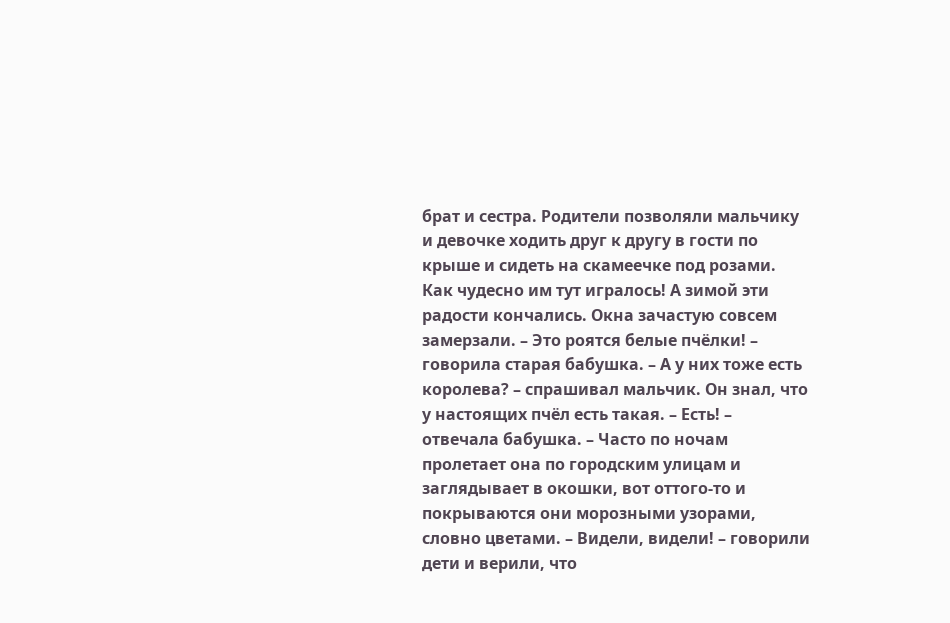брат и сестра. Родители позволяли мальчику и девочке ходить друг к другу в гости по крыше и сидеть на скамеечке под розами. Как чудесно им тут игралось! А зимой эти радости кончались. Окна зачастую совсем замерзали. – Это роятся белые пчёлки! – говорила старая бабушка. – А у них тоже есть королева? – спрашивал мальчик. Он знал, что у настоящих пчёл есть такая. – Есть! – отвечала бабушка. – Часто по ночам пролетает она по городским улицам и заглядывает в окошки, вот оттого-то и покрываются они морозными узорами, словно цветами. – Видели, видели! – говорили дети и верили, что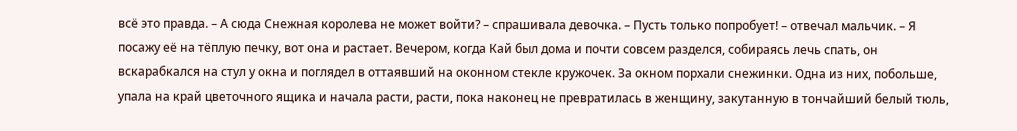всё это правда. – А сюда Снежная королева не может войти? – спрашивала девочка. – Пусть только попробует! – отвечал мальчик. – Я посажу её на тёплую печку, вот она и растает. Вечером, когда Кай был дома и почти совсем разделся, собираясь лечь спать, он вскарабкался на стул у окна и поглядел в оттаявший на оконном стекле кружочек. За окном порхали снежинки. Одна из них, побольше, упала на край цветочного ящика и начала расти, расти, пока наконец не превратилась в женщину, закутанную в тончайший белый тюль,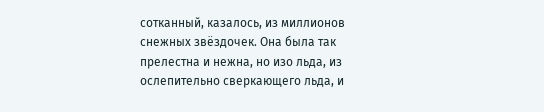сотканный, казалось, из миллионов снежных звёздочек. Она была так прелестна и нежна, но изо льда, из ослепительно сверкающего льда, и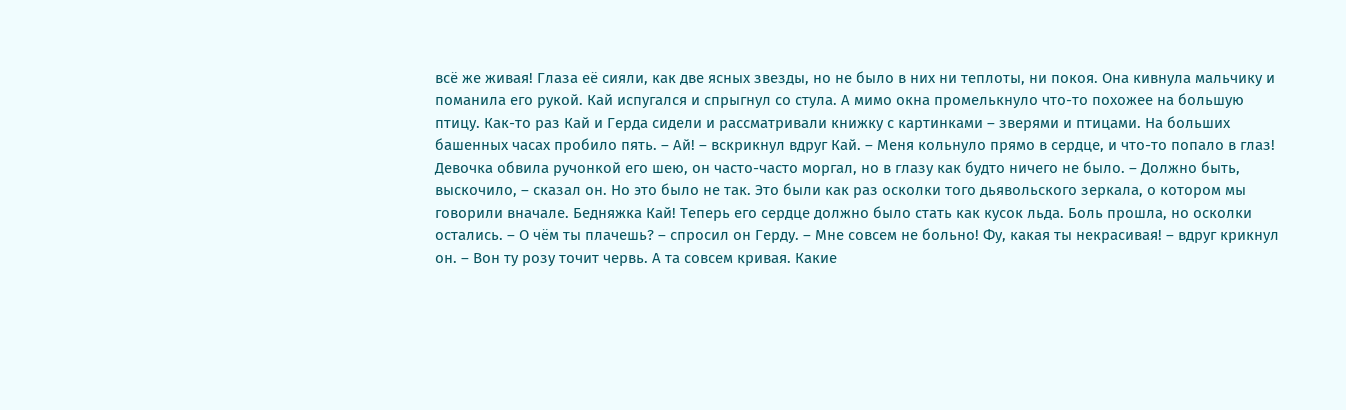всё же живая! Глаза её сияли, как две ясных звезды, но не было в них ни теплоты, ни покоя. Она кивнула мальчику и поманила его рукой. Кай испугался и спрыгнул со стула. А мимо окна промелькнуло что-то похожее на большую птицу. Как-то раз Кай и Герда сидели и рассматривали книжку с картинками – зверями и птицами. На больших башенных часах пробило пять. – Ай! – вскрикнул вдруг Кай. – Меня кольнуло прямо в сердце, и что-то попало в глаз! Девочка обвила ручонкой его шею, он часто-часто моргал, но в глазу как будто ничего не было. – Должно быть, выскочило, – сказал он. Но это было не так. Это были как раз осколки того дьявольского зеркала, о котором мы говорили вначале. Бедняжка Кай! Теперь его сердце должно было стать как кусок льда. Боль прошла, но осколки остались. – О чём ты плачешь? – спросил он Герду. – Мне совсем не больно! Фу, какая ты некрасивая! – вдруг крикнул он. – Вон ту розу точит червь. А та совсем кривая. Какие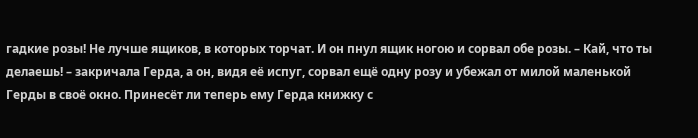гадкие розы! Не лучше ящиков, в которых торчат. И он пнул ящик ногою и сорвал обе розы. – Кай, что ты делаешь! – закричала Герда, а он, видя её испуг, сорвал ещё одну розу и убежал от милой маленькой Герды в своё окно. Принесёт ли теперь ему Герда книжку с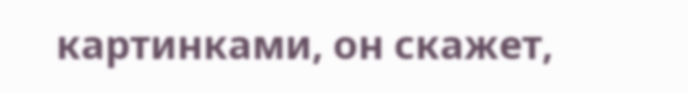картинками, он скажет,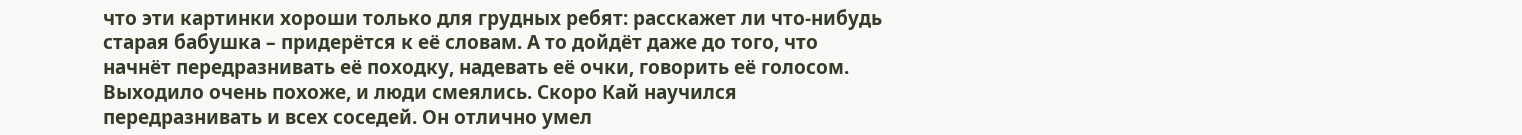что эти картинки хороши только для грудных ребят: расскажет ли что-нибудь старая бабушка – придерётся к её словам. А то дойдёт даже до того, что начнёт передразнивать её походку, надевать её очки, говорить её голосом. Выходило очень похоже, и люди смеялись. Скоро Кай научился передразнивать и всех соседей. Он отлично умел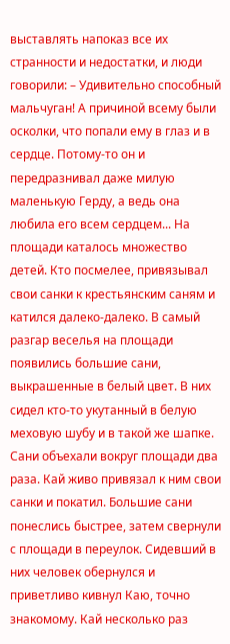выставлять напоказ все их странности и недостатки, и люди говорили: – Удивительно способный мальчуган! А причиной всему были осколки, что попали ему в глаз и в сердце. Потому-то он и передразнивал даже милую маленькую Герду, а ведь она любила его всем сердцем... На площади каталось множество детей. Кто посмелее, привязывал свои санки к крестьянским саням и катился далеко-далеко. В самый разгар веселья на площади появились большие сани, выкрашенные в белый цвет. В них сидел кто-то укутанный в белую меховую шубу и в такой же шапке. Сани объехали вокруг площади два раза. Кай живо привязал к ним свои санки и покатил. Большие сани понеслись быстрее, затем свернули с площади в переулок. Сидевший в них человек обернулся и приветливо кивнул Каю, точно знакомому. Кай несколько раз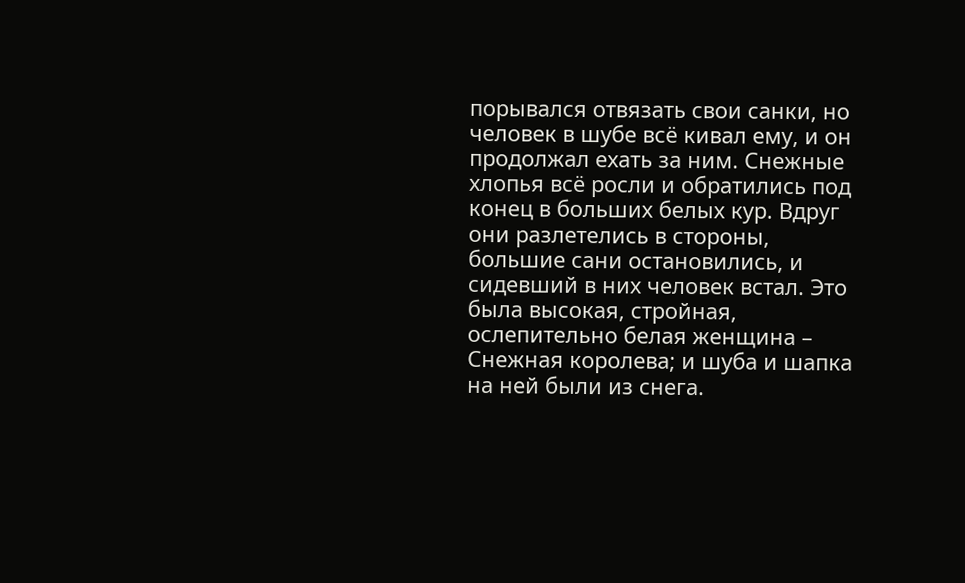порывался отвязать свои санки, но человек в шубе всё кивал ему, и он продолжал ехать за ним. Снежные хлопья всё росли и обратились под конец в больших белых кур. Вдруг они разлетелись в стороны, большие сани остановились, и сидевший в них человек встал. Это была высокая, стройная, ослепительно белая женщина – Снежная королева; и шуба и шапка на ней были из снега.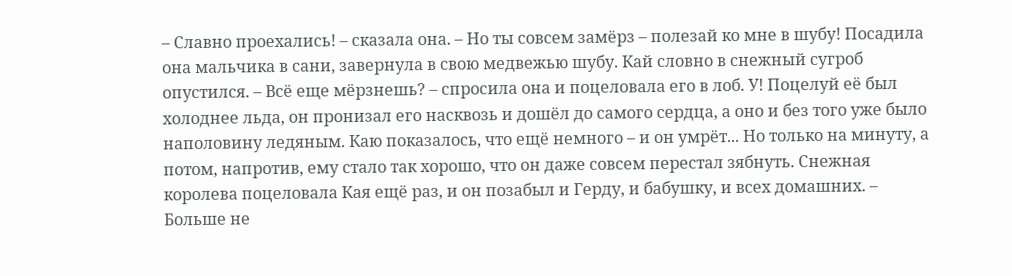– Славно проехались! – сказала она. – Но ты совсем замёрз – полезай ко мне в шубу! Посадила она мальчика в сани, завернула в свою медвежью шубу. Кай словно в снежный сугроб опустился. – Всё еще мёрзнешь? – спросила она и поцеловала его в лоб. У! Поцелуй её был холоднее льда, он пронизал его насквозь и дошёл до самого сердца, а оно и без того уже было наполовину ледяным. Каю показалось, что ещё немного – и он умрёт... Но только на минуту, а потом, напротив, ему стало так хорошо, что он даже совсем перестал зябнуть. Снежная королева поцеловала Кая ещё раз, и он позабыл и Герду, и бабушку, и всех домашних. – Больше не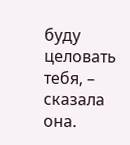буду целовать тебя, – сказала она.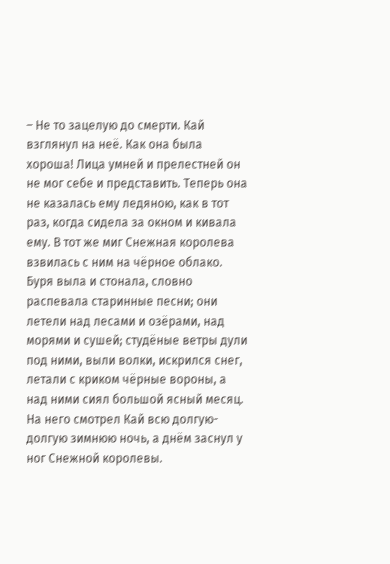– Не то зацелую до смерти. Кай взглянул на неё. Как она была хороша! Лица умней и прелестней он не мог себе и представить. Теперь она не казалась ему ледяною, как в тот раз, когда сидела за окном и кивала ему. В тот же миг Снежная королева взвилась с ним на чёрное облако. Буря выла и стонала, словно распевала старинные песни; они летели над лесами и озёрами, над морями и сушей; студёные ветры дули под ними, выли волки, искрился снег, летали с криком чёрные вороны, а над ними сиял большой ясный месяц. На него смотрел Кай всю долгую-долгую зимнюю ночь, а днём заснул у ног Снежной королевы.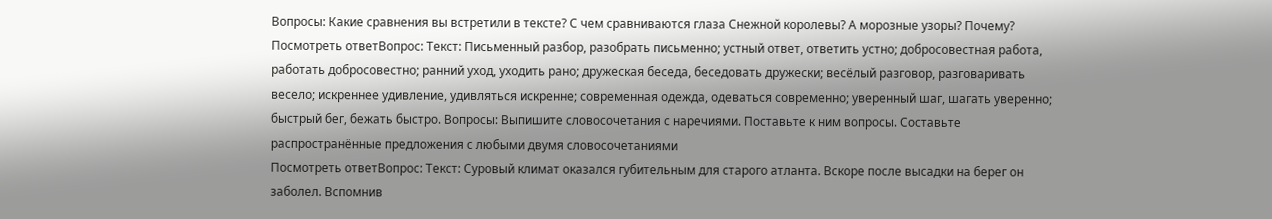Вопросы: Какие сравнения вы встретили в тексте? С чем сравниваются глаза Снежной королевы? А морозные узоры? Почему?
Посмотреть ответВопрос: Текст: Письменный разбор, разобрать письменно; устный ответ, ответить устно; добросовестная работа, работать добросовестно; ранний уход, уходить рано; дружеская беседа, беседовать дружески; весёлый разговор, разговаривать весело; искреннее удивление, удивляться искренне; современная одежда, одеваться современно; уверенный шаг, шагать уверенно; быстрый бег, бежать быстро. Вопросы: Выпишите словосочетания с наречиями. Поставьте к ним вопросы. Составьте распространённые предложения с любыми двумя словосочетаниями
Посмотреть ответВопрос: Текст: Суровый климат оказался губительным для старого атланта. Вскоре после высадки на берег он заболел. Вспомнив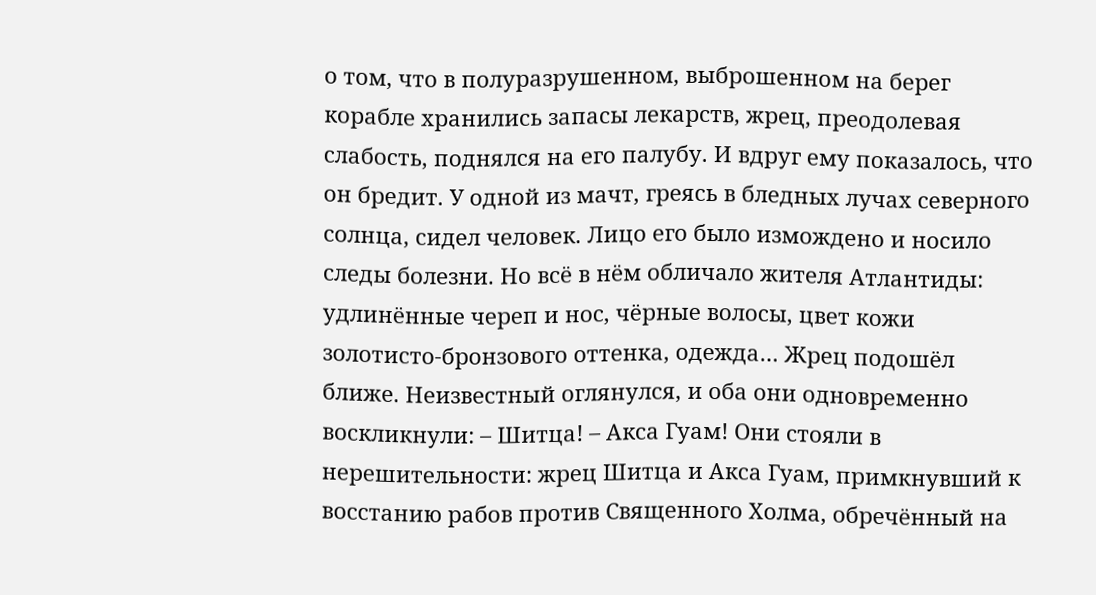о том, что в полуразрушенном, выброшенном на берег корабле хранились запасы лекарств, жрец, преодолевая слабость, поднялся на его палубу. И вдруг ему показалось, что он бредит. У одной из мачт, греясь в бледных лучах северного солнца, сидел человек. Лицо его было измождено и носило следы болезни. Но всё в нём обличало жителя Атлантиды: удлинённые череп и нос, чёрные волосы, цвет кожи золотисто-бронзового оттенка, одежда… Жрец подошёл ближе. Неизвестный оглянулся, и оба они одновременно воскликнули: – Шитца! – Акса Гуам! Они стояли в нерешительности: жрец Шитца и Акса Гуам, примкнувший к восстанию рабов против Священного Холма, обречённый на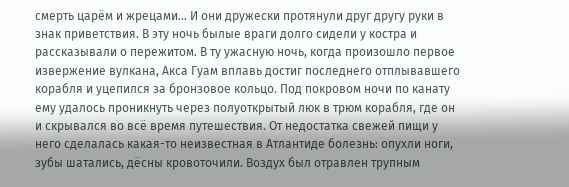смерть царём и жрецами… И они дружески протянули друг другу руки в знак приветствия. В эту ночь былые враги долго сидели у костра и рассказывали о пережитом. В ту ужасную ночь, когда произошло первое извержение вулкана, Акса Гуам вплавь достиг последнего отплывавшего корабля и уцепился за бронзовое кольцо. Под покровом ночи по канату ему удалось проникнуть через полуоткрытый люк в трюм корабля, где он и скрывался во всё время путешествия. От недостатка свежей пищи у него сделалась какая-то неизвестная в Атлантиде болезнь: опухли ноги, зубы шатались, дёсны кровоточили. Воздух был отравлен трупным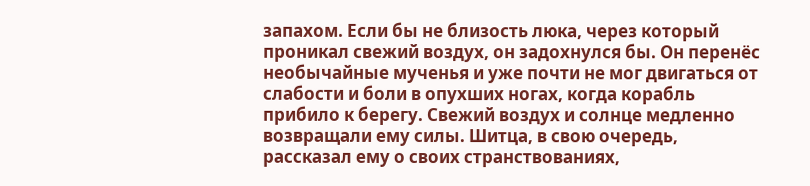запахом. Если бы не близость люка, через который проникал свежий воздух, он задохнулся бы. Он перенёс необычайные мученья и уже почти не мог двигаться от слабости и боли в опухших ногах, когда корабль прибило к берегу. Свежий воздух и солнце медленно возвращали ему силы. Шитца, в свою очередь, рассказал ему о своих странствованиях,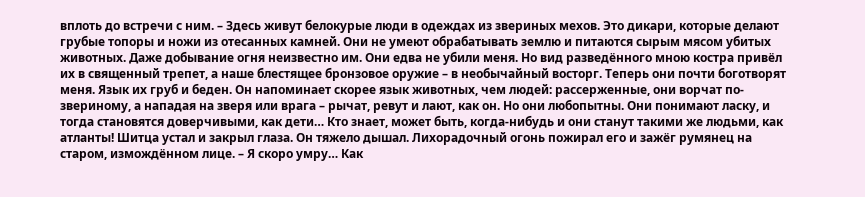вплоть до встречи с ним. – Здесь живут белокурые люди в одеждах из звериных мехов. Это дикари, которые делают грубые топоры и ножи из отесанных камней. Они не умеют обрабатывать землю и питаются сырым мясом убитых животных. Даже добывание огня неизвестно им. Они едва не убили меня. Но вид разведённого мною костра привёл их в священный трепет, а наше блестящее бронзовое оружие – в необычайный восторг. Теперь они почти боготворят меня. Язык их груб и беден. Он напоминает скорее язык животных, чем людей: рассерженные, они ворчат по-звериному, а нападая на зверя или врага – рычат, ревут и лают, как он. Но они любопытны. Они понимают ласку, и тогда становятся доверчивыми, как дети… Кто знает, может быть, когда-нибудь и они станут такими же людьми, как атланты! Шитца устал и закрыл глаза. Он тяжело дышал. Лихорадочный огонь пожирал его и зажёг румянец на старом, измождённом лице. – Я скоро умру… Как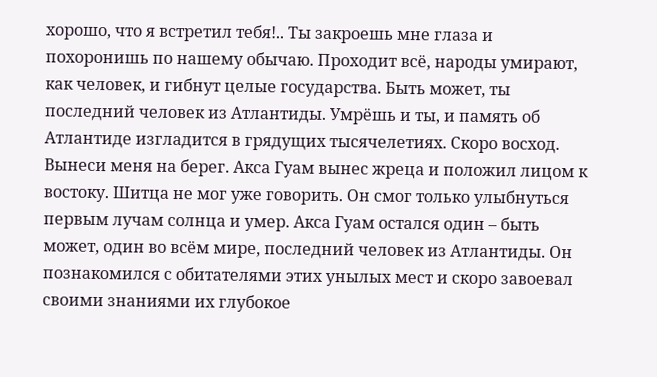хорошо, что я встретил тебя!.. Ты закроешь мне глаза и похоронишь по нашему обычаю. Проходит всё, народы умирают, как человек, и гибнут целые государства. Быть может, ты последний человек из Атлантиды. Умрёшь и ты, и память об Атлантиде изгладится в грядущих тысячелетиях. Скоро восход. Вынеси меня на берег. Акса Гуам вынес жреца и положил лицом к востоку. Шитца не мог уже говорить. Он смог только улыбнуться первым лучам солнца и умер. Акса Гуам остался один – быть может, один во всём мире, последний человек из Атлантиды. Он познакомился с обитателями этих унылых мест и скоро завоевал своими знаниями их глубокое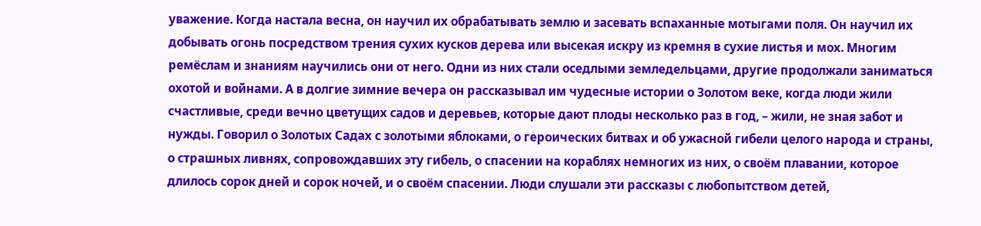уважение. Когда настала весна, он научил их обрабатывать землю и засевать вспаханные мотыгами поля. Он научил их добывать огонь посредством трения сухих кусков дерева или высекая искру из кремня в сухие листья и мох. Многим ремёслам и знаниям научились они от него. Одни из них стали оседлыми земледельцами, другие продолжали заниматься охотой и войнами. А в долгие зимние вечера он рассказывал им чудесные истории о Золотом веке, когда люди жили счастливые, среди вечно цветущих садов и деревьев, которые дают плоды несколько раз в год, – жили, не зная забот и нужды. Говорил о Золотых Садах с золотыми яблоками, о героических битвах и об ужасной гибели целого народа и страны, о страшных ливнях, сопровождавших эту гибель, о спасении на кораблях немногих из них, о своём плавании, которое длилось сорок дней и сорок ночей, и о своём спасении. Люди слушали эти рассказы с любопытством детей,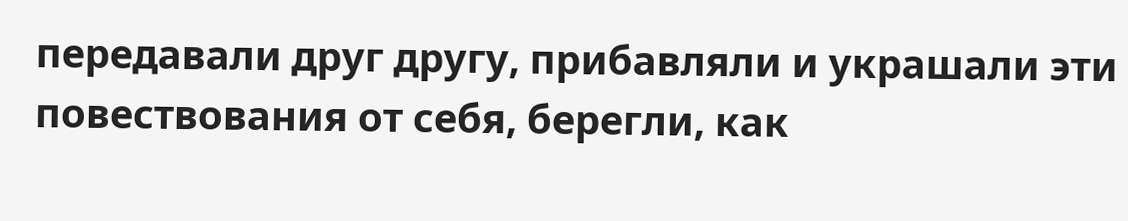передавали друг другу, прибавляли и украшали эти повествования от себя, берегли, как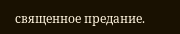священное предание.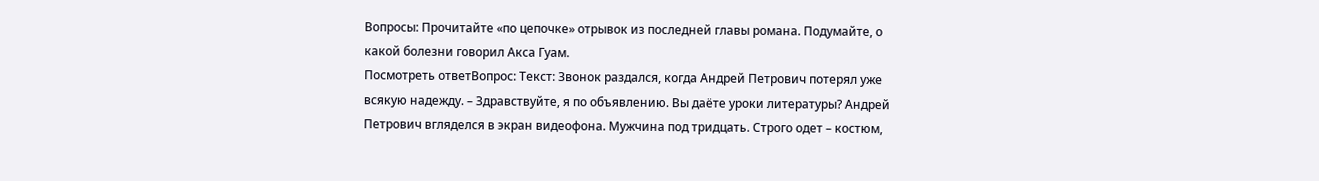Вопросы: Прочитайте «по цепочке» отрывок из последней главы романа. Подумайте, о какой болезни говорил Акса Гуам.
Посмотреть ответВопрос: Текст: Звонок раздался, когда Андрей Петрович потерял уже всякую надежду. – Здравствуйте, я по объявлению. Вы даёте уроки литературы? Андрей Петрович вгляделся в экран видеофона. Мужчина под тридцать. Строго одет – костюм,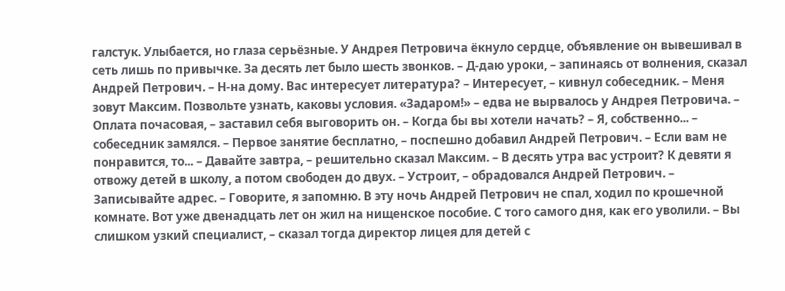галстук. Улыбается, но глаза серьёзные. У Андрея Петровича ёкнуло сердце, объявление он вывешивал в сеть лишь по привычке. За десять лет было шесть звонков. – Д-даю уроки, – запинаясь от волнения, сказал Андрей Петрович. – Н-на дому. Вас интересует литература? – Интересует, – кивнул собеседник. – Меня зовут Максим. Позвольте узнать, каковы условия. «Задаром!» – едва не вырвалось у Андрея Петровича. – Оплата почасовая, – заставил себя выговорить он. – Когда бы вы хотели начать? – Я, собственно... – собеседник замялся. – Первое занятие бесплатно, – поспешно добавил Андрей Петрович. – Если вам не понравится, то... – Давайте завтра, – решительно сказал Максим. – В десять утра вас устроит? К девяти я отвожу детей в школу, а потом свободен до двух. – Устроит, – обрадовался Андрей Петрович. – Записывайте адрес. – Говорите, я запомню. В эту ночь Андрей Петрович не спал, ходил по крошечной комнате. Вот уже двенадцать лет он жил на нищенское пособие. С того самого дня, как его уволили. – Вы слишком узкий специалист, – сказал тогда директор лицея для детей с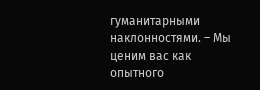гуманитарными наклонностями. – Мы ценим вас как опытного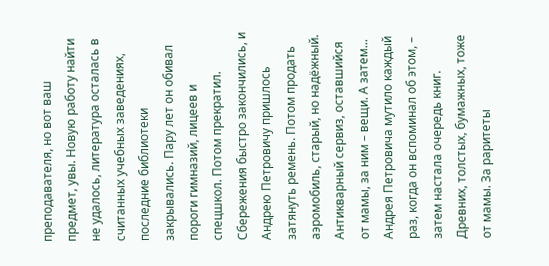преподавателя, но вот ваш предмет, увы. Новую работу найти не удалось, литература осталась в считанных учебных заведениях, последние библиотеки закрывались. Пару лет он обивал пороги гимназий, лицеев и спецшкол. Потом прекратил. Сбережения быстро закончились, и Андрею Петровичу пришлось затянуть ремень. Потом продать аэромобиль, старый, но надёжный. Антикварный сервиз, оставшийся от мамы, за ним – вещи. А затем... Андрея Петровича мутило каждый раз, когда он вспоминал об этом, – затем настала очередь книг. Древних, толстых, бумажных, тоже от мамы. За раритеты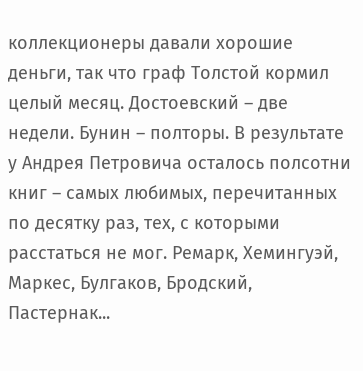коллекционеры давали хорошие деньги, так что граф Толстой кормил целый месяц. Достоевский – две недели. Бунин – полторы. В результате у Андрея Петровича осталось полсотни книг – самых любимых, перечитанных по десятку раз, тех, с которыми расстаться не мог. Ремарк, Хемингуэй, Маркес, Булгаков, Бродский, Пастернак...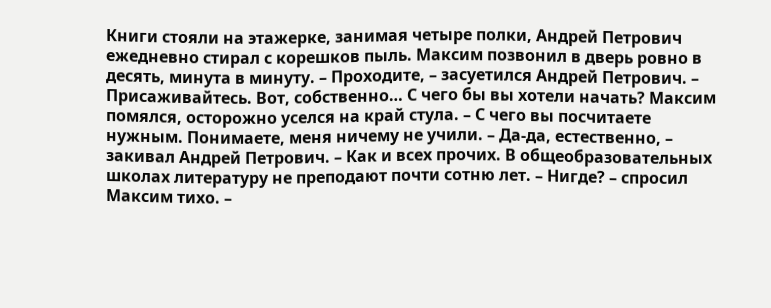Книги стояли на этажерке, занимая четыре полки, Андрей Петрович ежедневно стирал с корешков пыль. Максим позвонил в дверь ровно в десять, минута в минуту. – Проходите, – засуетился Андрей Петрович. – Присаживайтесь. Вот, собственно… С чего бы вы хотели начать? Максим помялся, осторожно уселся на край стула. – С чего вы посчитаете нужным. Понимаете, меня ничему не учили. – Да-да, естественно, – закивал Андрей Петрович. – Как и всех прочих. В общеобразовательных школах литературу не преподают почти сотню лет. – Нигде? – спросил Максим тихо. –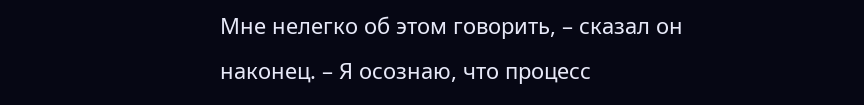Мне нелегко об этом говорить, – сказал он наконец. – Я осознаю, что процесс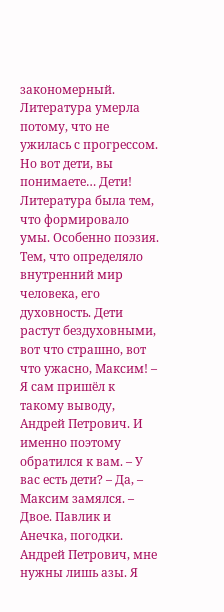закономерный. Литература умерла потому, что не ужилась с прогрессом. Но вот дети, вы понимаете… Дети! Литература была тем, что формировало умы. Особенно поэзия. Тем, что определяло внутренний мир человека, его духовность. Дети растут бездуховными, вот что страшно, вот что ужасно, Максим! – Я сам пришёл к такому выводу, Андрей Петрович. И именно поэтому обратился к вам. – У вас есть дети? – Да, – Максим замялся. – Двое. Павлик и Анечка, погодки. Андрей Петрович, мне нужны лишь азы. Я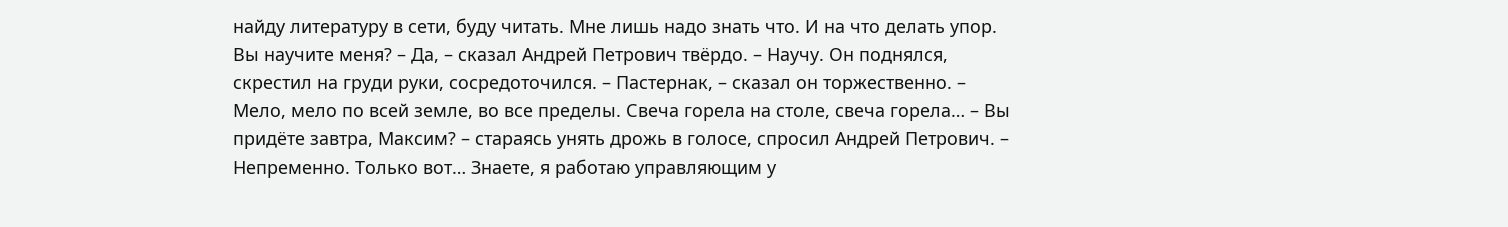найду литературу в сети, буду читать. Мне лишь надо знать что. И на что делать упор. Вы научите меня? – Да, – сказал Андрей Петрович твёрдо. – Научу. Он поднялся, скрестил на груди руки, сосредоточился. – Пастернак, – сказал он торжественно. – Мело, мело по всей земле, во все пределы. Свеча горела на столе, свеча горела… – Вы придёте завтра, Максим? – стараясь унять дрожь в голосе, спросил Андрей Петрович. – Непременно. Только вот… Знаете, я работаю управляющим у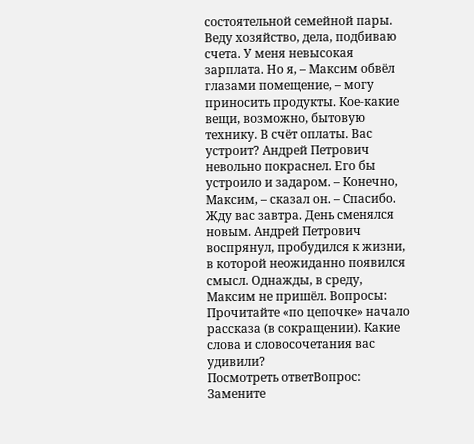состоятельной семейной пары. Веду хозяйство, дела, подбиваю счета. У меня невысокая зарплата. Но я, – Максим обвёл глазами помещение, – могу приносить продукты. Кое-какие вещи, возможно, бытовую технику. В счёт оплаты. Вас устроит? Андрей Петрович невольно покраснел. Его бы устроило и задаром. – Конечно, Максим, – сказал он. – Спасибо. Жду вас завтра. День сменялся новым. Андрей Петрович воспрянул, пробудился к жизни, в которой неожиданно появился смысл. Однажды, в среду, Максим не пришёл. Вопросы: Прочитайте «по цепочке» начало рассказа (в сокращении). Какие слова и словосочетания вас удивили?
Посмотреть ответВопрос: Замените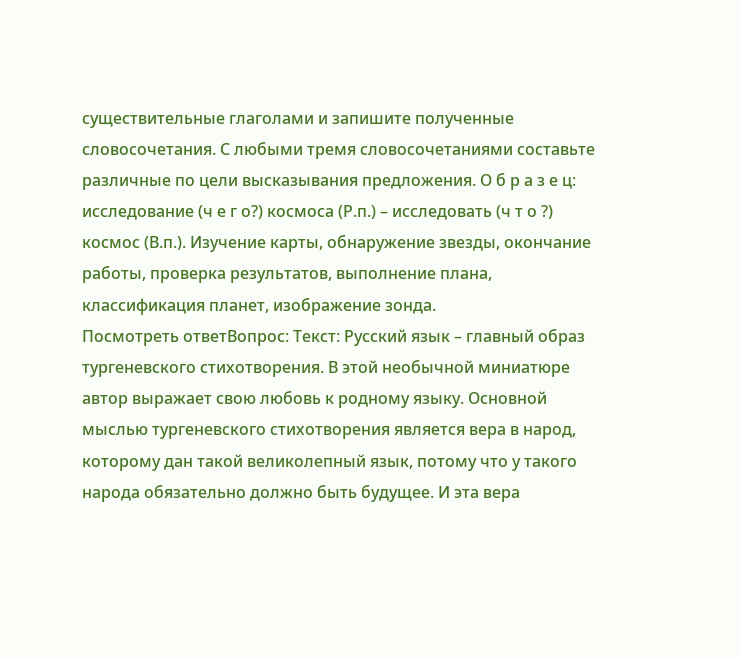существительные глаголами и запишите полученные словосочетания. С любыми тремя словосочетаниями составьте различные по цели высказывания предложения. О б р а з е ц: исследование (ч е г о?) космоса (Р.п.) – исследовать (ч т о ?) космос (В.п.). Изучение карты, обнаружение звезды, окончание работы, проверка результатов, выполнение плана, классификация планет, изображение зонда.
Посмотреть ответВопрос: Текст: Русский язык – главный образ тургеневского стихотворения. В этой необычной миниатюре автор выражает свою любовь к родному языку. Основной мыслью тургеневского стихотворения является вера в народ, которому дан такой великолепный язык, потому что у такого народа обязательно должно быть будущее. И эта вера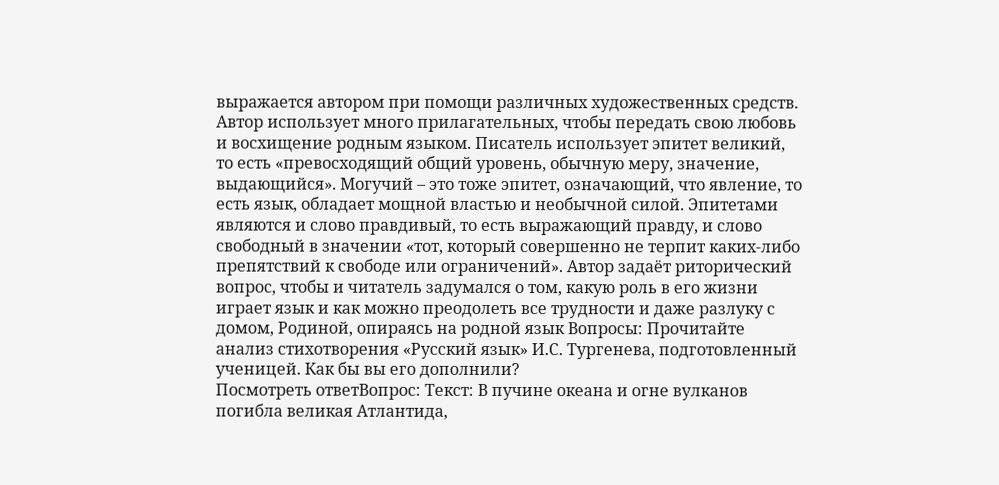выражается автором при помощи различных художественных средств. Автор использует много прилагательных, чтобы передать свою любовь и восхищение родным языком. Писатель использует эпитет великий, то есть «превосходящий общий уровень, обычную меру, значение, выдающийся». Могучий – это тоже эпитет, означающий, что явление, то есть язык, обладает мощной властью и необычной силой. Эпитетами являются и слово правдивый, то есть выражающий правду, и слово свободный в значении «тот, который совершенно не терпит каких-либо препятствий к свободе или ограничений». Автор задаёт риторический вопрос, чтобы и читатель задумался о том, какую роль в его жизни играет язык и как можно преодолеть все трудности и даже разлуку с домом, Родиной, опираясь на родной язык Вопросы: Прочитайте анализ стихотворения «Русский язык» И.С. Тургенева, подготовленный ученицей. Как бы вы его дополнили?
Посмотреть ответВопрос: Текст: В пучине океана и огне вулканов погибла великая Атлантида,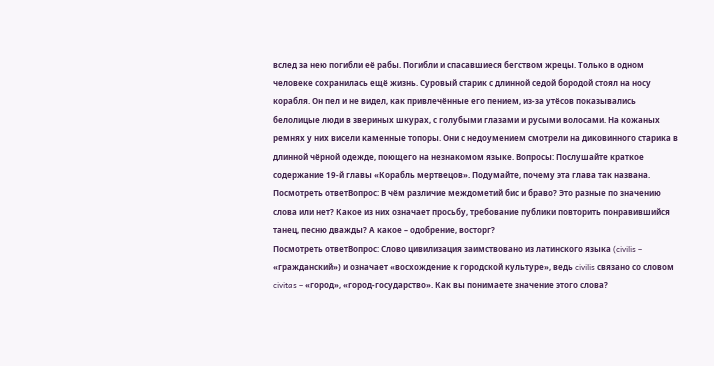вслед за нею погибли её рабы. Погибли и спасавшиеся бегством жрецы. Только в одном человеке сохранилась ещё жизнь. Суровый старик с длинной седой бородой стоял на носу корабля. Он пел и не видел, как привлечённые его пением, из-за утёсов показывались белолицые люди в звериных шкурах, с голубыми глазами и русыми волосами. На кожаных ремнях у них висели каменные топоры. Они с недоумением смотрели на диковинного старика в длинной чёрной одежде, поющего на незнакомом языке. Вопросы: Послушайте краткое содержание 19-й главы «Корабль мертвецов». Подумайте, почему эта глава так названа.
Посмотреть ответВопрос: В чём различие междометий бис и браво? Это разные по значению слова или нет? Какое из них означает просьбу, требование публики повторить понравившийся танец, песню дважды? А какое – одобрение, восторг?
Посмотреть ответВопрос: Слово цивилизация заимствовано из латинского языка (civilis – «гражданский») и означает «восхождение к городской культуре», ведь civilis связано со словом civitas – «город», «город-государство». Как вы понимаете значение этого слова?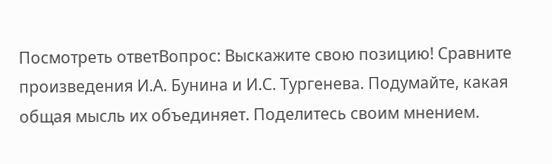Посмотреть ответВопрос: Выскажите свою позицию! Сравните произведения И.А. Бунина и И.С. Тургенева. Подумайте, какая общая мысль их объединяет. Поделитесь своим мнением.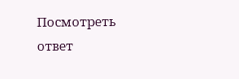Посмотреть ответ